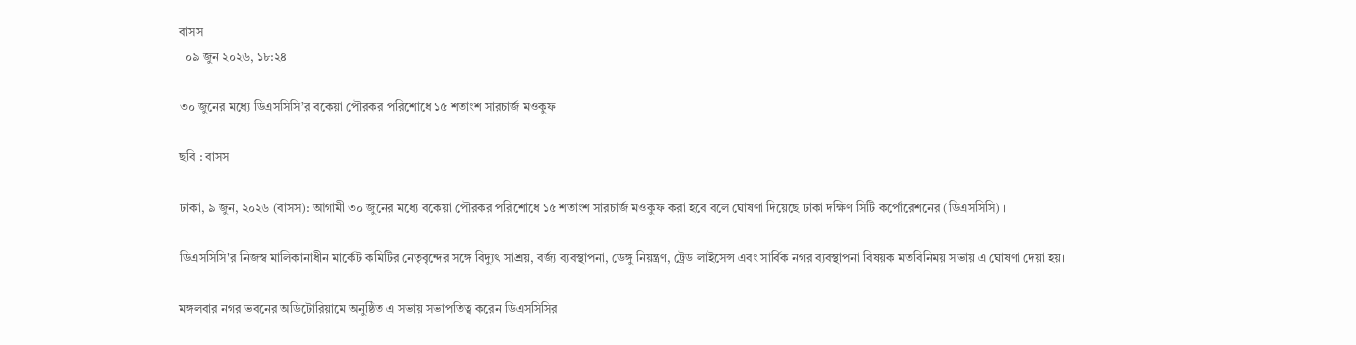বাসস
  ০৯ জুন ২০২৬, ১৮:২৪

৩০ জুনের মধ্যে ডিএসসিসি’র বকেয়া পৌরকর পরিশোধে ১৫ শতাংশ সারচার্জ মওকুফ

ছবি : বাসস

ঢাকা, ৯ জুন, ২০২৬ (বাসস): আগামী ৩০ জুনের মধ্যে বকেয়া পৌরকর পরিশোধে ১৫ শতাংশ সারচার্জ মওকুফ করা হবে বলে ঘোষণা দিয়েছে ঢাকা দক্ষিণ সিটি কর্পোরেশনের (ডিএসসিসি) ।

ডিএসসিসি'র নিজস্ব মালিকানাধীন মার্কেট কমিটির নেতৃবৃন্দের সঙ্গে বিদ্যুৎ সাশ্রয়, বর্জ্য ব্যবস্থাপনা, ডেঙ্গু নিয়ন্ত্রণ, ট্রেড লাইসেন্স এবং সার্বিক নগর ব্যবস্থাপনা বিষয়ক মতবিনিময় সভায় এ ঘোষণা দেয়া হয়।

মঙ্গলবার নগর ভবনের অডিটোরিয়ামে অনুষ্ঠিত এ সভায় সভাপতিত্ব করেন ডিএসসিসির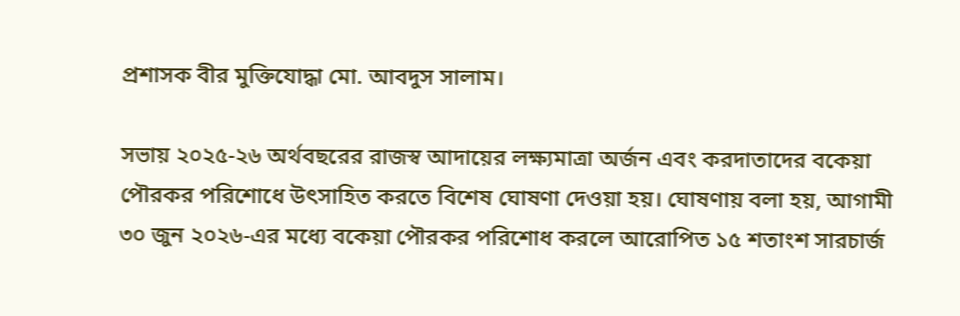প্রশাসক বীর মুক্তিযোদ্ধা মো. আবদুস সালাম।

সভায় ২০২৫-২৬ অর্থবছরের রাজস্ব আদায়ের লক্ষ্যমাত্রা অর্জন এবং করদাতাদের বকেয়া পৌরকর পরিশোধে উৎসাহিত করতে বিশেষ ঘোষণা দেওয়া হয়। ঘোষণায় বলা হয়, আগামী ৩০ জুন ২০২৬-এর মধ্যে বকেয়া পৌরকর পরিশোধ করলে আরোপিত ১৫ শতাংশ সারচার্জ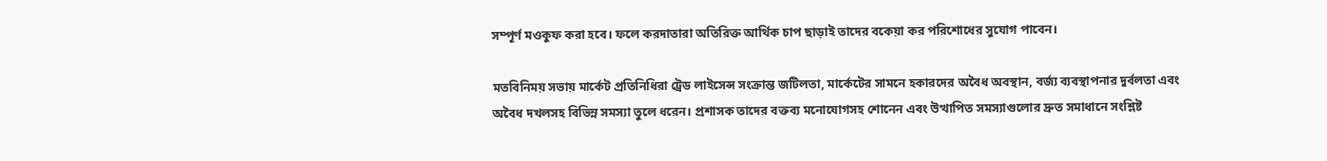সম্পূর্ণ মওকুফ করা হবে। ফলে করদাতারা অতিরিক্ত আর্থিক চাপ ছাড়াই তাদের বকেয়া কর পরিশোধের সুযোগ পাবেন।

মতবিনিময় সভায় মার্কেট প্রতিনিধিরা ট্রেড লাইসেন্স সংক্রান্ত জটিলতা, মার্কেটের সামনে হকারদের অবৈধ অবস্থান, বর্জ্য ব্যবস্থাপনার দুর্বলতা এবং অবৈধ দখলসহ বিভিন্ন সমস্যা তুলে ধরেন। প্রশাসক তাদের বক্তব্য মনোযোগসহ শোনেন এবং উত্থাপিত সমস্যাগুলোর দ্রুত সমাধানে সংশ্লিষ্ট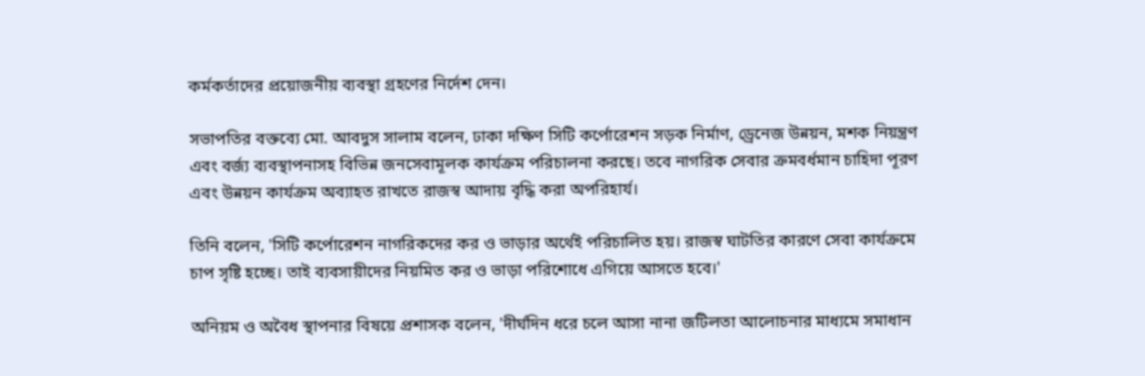কর্মকর্তাদের প্রয়োজনীয় ব্যবস্থা গ্রহণের নির্দেশ দেন।

সভাপতির বক্তব্যে মো. আবদুস সালাম বলেন, ঢাকা দক্ষিণ সিটি কর্পোরেশন সড়ক নির্মাণ, ড্রেনেজ উন্নয়ন, মশক নিয়ন্ত্রণ এবং বর্জ্য ব্যবস্থাপনাসহ বিভিন্ন জনসেবামূলক কার্যক্রম পরিচালনা করছে। তবে নাগরিক সেবার ক্রমবর্ধমান চাহিদা পূরণ এবং উন্নয়ন কার্যক্রম অব্যাহত রাখতে রাজস্ব আদায় বৃদ্ধি করা অপরিহার্য।

তিনি বলেন, 'সিটি কর্পোরেশন নাগরিকদের কর ও ভাড়ার অর্থেই পরিচালিত হয়। রাজস্ব ঘাটতির কারণে সেবা কার্যক্রমে চাপ সৃষ্টি হচ্ছে। তাই ব্যবসায়ীদের নিয়মিত কর ও ভাড়া পরিশোধে এগিয়ে আসতে হবে।'

অনিয়ম ও অবৈধ স্থাপনার বিষয়ে প্রশাসক বলেন, 'দীর্ঘদিন ধরে চলে আসা নানা জটিলতা আলোচনার মাধ্যমে সমাধান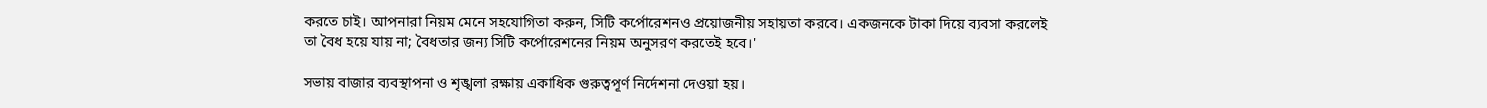করতে চাই। আপনারা নিয়ম মেনে সহযোগিতা করুন, সিটি কর্পোরেশনও প্রয়োজনীয় সহায়তা করবে। একজনকে টাকা দিয়ে ব্যবসা করলেই তা বৈধ হয়ে যায় না; বৈধতার জন্য সিটি কর্পোরেশনের নিয়ম অনুসরণ করতেই হবে।'

সভায় বাজার ব্যবস্থাপনা ও শৃঙ্খলা রক্ষায় একাধিক গুরুত্বপূর্ণ নির্দেশনা দেওয়া হয়।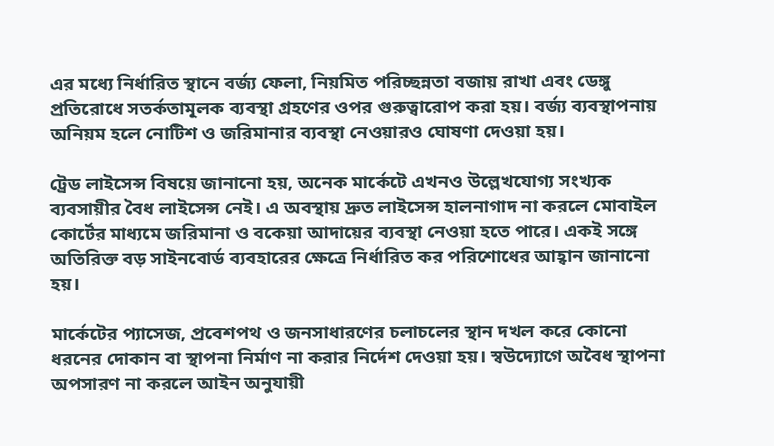এর মধ্যে নির্ধারিত স্থানে বর্জ্য ফেলা, নিয়মিত পরিচ্ছন্নতা বজায় রাখা এবং ডেঙ্গু প্রতিরোধে সতর্কতামূলক ব্যবস্থা গ্রহণের ওপর গুরুত্বারোপ করা হয়। বর্জ্য ব্যবস্থাপনায় অনিয়ম হলে নোটিশ ও জরিমানার ব্যবস্থা নেওয়ারও ঘোষণা দেওয়া হয়।

ট্রেড লাইসেন্স বিষয়ে জানানো হয়, অনেক মার্কেটে এখনও উল্লেখযোগ্য সংখ্যক ব্যবসায়ীর বৈধ লাইসেন্স নেই। এ অবস্থায় দ্রুত লাইসেন্স হালনাগাদ না করলে মোবাইল কোর্টের মাধ্যমে জরিমানা ও বকেয়া আদায়ের ব্যবস্থা নেওয়া হতে পারে। একই সঙ্গে অতিরিক্ত বড় সাইনবোর্ড ব্যবহারের ক্ষেত্রে নির্ধারিত কর পরিশোধের আহ্বান জানানো হয়।

মার্কেটের প্যাসেজ, প্রবেশপথ ও জনসাধারণের চলাচলের স্থান দখল করে কোনো ধরনের দোকান বা স্থাপনা নির্মাণ না করার নির্দেশ দেওয়া হয়। স্বউদ্যোগে অবৈধ স্থাপনা অপসারণ না করলে আইন অনুযায়ী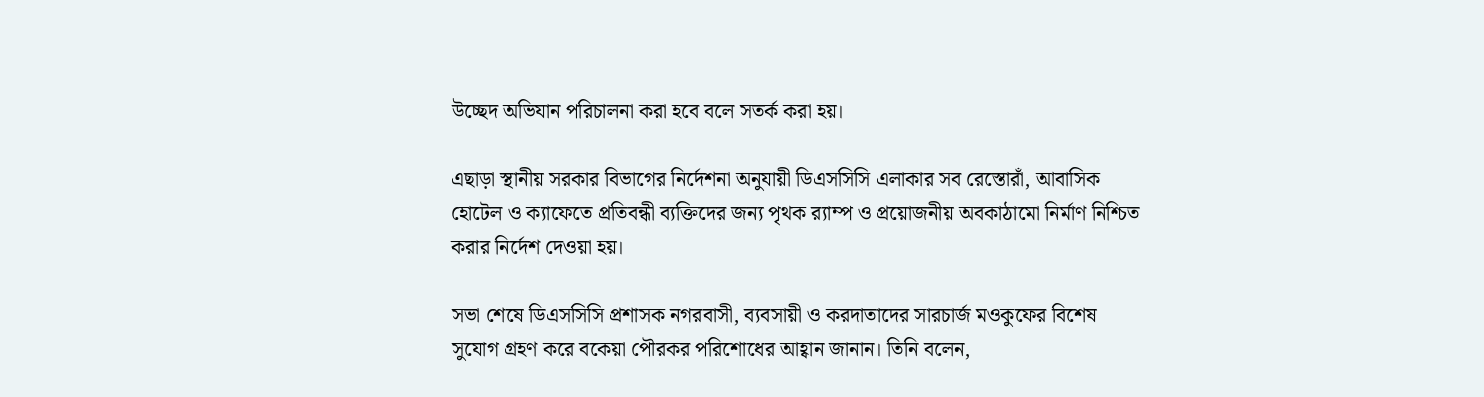উচ্ছেদ অভিযান পরিচালনা করা হবে বলে সতর্ক করা হয়।

এছাড়া স্থানীয় সরকার বিভাগের নির্দেশনা অনুযায়ী ডিএসসিসি এলাকার সব রেস্তোরাঁ, আবাসিক হোটেল ও ক্যাফেতে প্রতিবন্ধী ব্যক্তিদের জন্য পৃথক র‌্যাম্প ও প্রয়োজনীয় অবকাঠামো নির্মাণ নিশ্চিত করার নির্দেশ দেওয়া হয়।

সভা শেষে ডিএসসিসি প্রশাসক নগরবাসী, ব্যবসায়ী ও করদাতাদের সারচার্জ মওকুফের বিশেষ সুযোগ গ্রহণ করে বকেয়া পৌরকর পরিশোধের আহ্বান জানান। তিনি বলেন,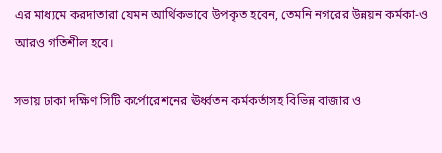এর মাধ্যমে করদাতারা যেমন আর্থিকভাবে উপকৃত হবেন, তেমনি নগরের উন্নয়ন কর্মকা-ও আরও গতিশীল হবে।

সভায় ঢাকা দক্ষিণ সিটি কর্পোরেশনের ঊর্ধ্বতন কর্মকর্তাসহ বিভিন্ন বাজার ও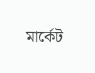মার্কেট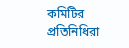কমিটির প্রতিনিধিরা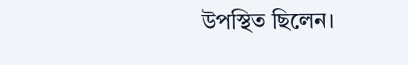উপস্থিত ছিলেন।